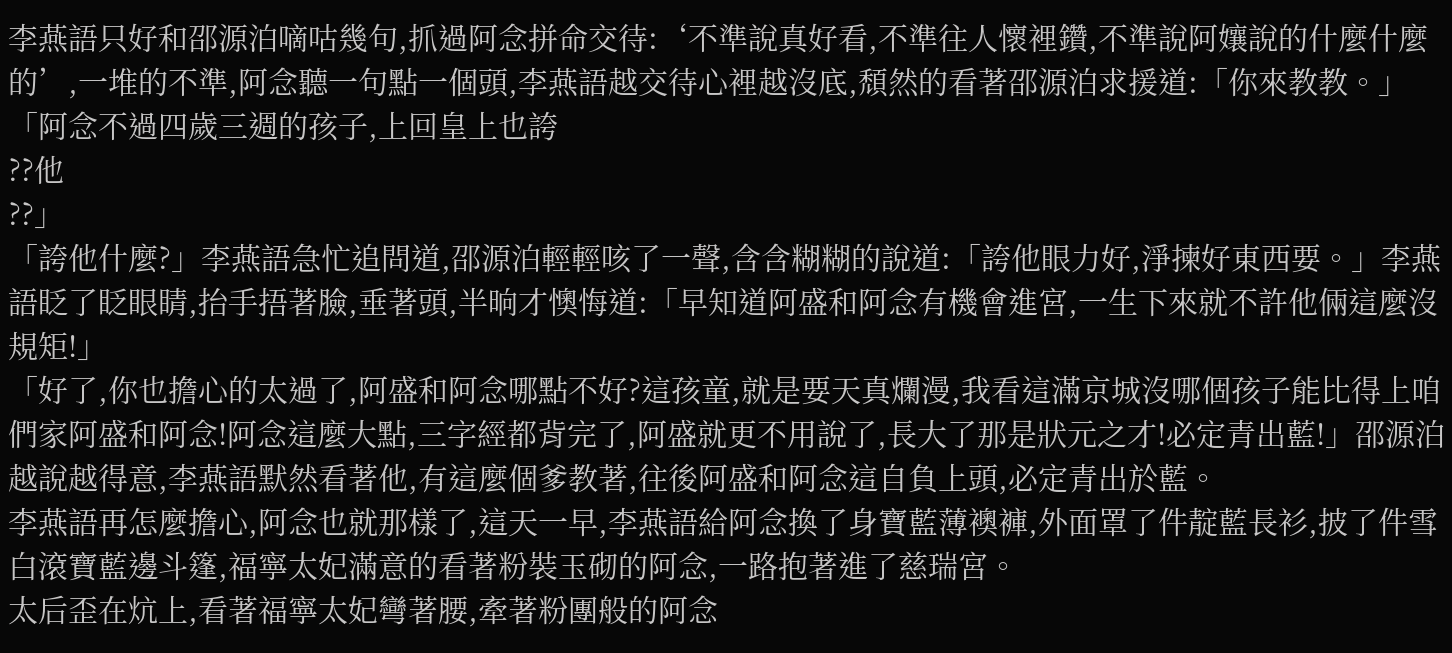李燕語只好和邵源泊嘀咕幾句,抓過阿念拼命交待:‘不準說真好看,不準往人懷裡鑽,不準說阿孃說的什麼什麼的’,一堆的不準,阿念聽一句點一個頭,李燕語越交待心裡越沒底,頹然的看著邵源泊求援道:「你來教教。」
「阿念不過四歲三週的孩子,上回皇上也誇
??他
??」
「誇他什麼?」李燕語急忙追問道,邵源泊輕輕咳了一聲,含含糊糊的說道:「誇他眼力好,淨揀好東西要。」李燕語眨了眨眼睛,抬手捂著臉,垂著頭,半晌才懊悔道:「早知道阿盛和阿念有機會進宮,一生下來就不許他倆這麼沒規矩!」
「好了,你也擔心的太過了,阿盛和阿念哪點不好?這孩童,就是要天真爛漫,我看這滿京城沒哪個孩子能比得上咱們家阿盛和阿念!阿念這麼大點,三字經都背完了,阿盛就更不用說了,長大了那是狀元之才!必定青出藍!」邵源泊越說越得意,李燕語默然看著他,有這麼個爹教著,往後阿盛和阿念這自負上頭,必定青出於藍。
李燕語再怎麼擔心,阿念也就那樣了,這天一早,李燕語給阿念換了身寶藍薄襖褲,外面罩了件靛藍長衫,披了件雪白滾寶藍邊斗篷,福寧太妃滿意的看著粉裝玉砌的阿念,一路抱著進了慈瑞宮。
太后歪在炕上,看著福寧太妃彎著腰,牽著粉團般的阿念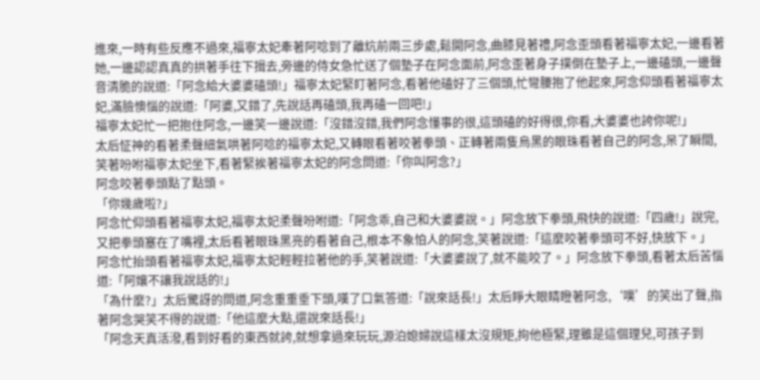進來,一時有些反應不過來,福寧太妃牽著阿唸到了離炕前兩三步處,鬆開阿念,曲膝見著禮,阿念歪頭看著福寧太妃,一邊看著她,一邊認認真真的拱著手往下揖去,旁邊的侍女急忙送了個墊子在阿念面前,阿念歪著身子撲倒在墊子上,一邊磕頭,一邊聲音清脆的說道:「阿念給大婆婆磕頭!」福寧太妃緊盯著阿念,看著他磕好了三個頭,忙彎腰抱了他起來,阿念仰頭看著福寧太妃,滿臉懊惱的說道:「阿婆,又錯了,先說話再磕頭,我再磕一回吧!」
福寧太妃忙一把抱住阿念,一邊笑一邊說道:「沒錯沒錯,我們阿念懂事的很,這頭磕的好得很,你看,大婆婆也誇你呢!」
太后怔神的看著柔聲細氣哄著阿唸的福寧太妃,又轉眼看著咬著拳頭、正轉著兩隻烏黑的眼珠看著自己的阿念,呆了瞬間,笑著吩咐福寧太妃坐下,看著緊挨著福寧太妃的阿念問道:「你叫阿念?」
阿念咬著拳頭點了點頭。
「你幾歲啦?」
阿念忙仰頭看著福寧太妃,福寧太妃柔聲吩咐道:「阿念乖,自己和大婆婆說。」阿念放下拳頭,飛快的說道:「四歲!」說完,又把拳頭塞在了嘴裡,太后看著眼珠黑亮的看著自己,根本不象怕人的阿念,笑著說道:「這麼咬著拳頭可不好,快放下。」
阿念忙抬頭看著福寧太妃,福寧太妃輕輕拉著他的手,笑著說道:「大婆婆說了,就不能咬了。」阿念放下拳頭,看著太后苦惱道:「阿孃不讓我說話的!」
「為什麼?」太后驚訝的問道,阿念重重垂下頭,嘆了口氣答道:「說來話長!」太后睜大眼睛瞪著阿念,‘噗’的笑出了聲,指著阿念哭笑不得的說道:「他這麼大點,還說來話長!」
「阿念天真活潑,看到好看的東西就誇,就想拿過來玩玩,源泊媳婦說這樣太沒規矩,拘他極緊,理雖是這個理兒,可孩子到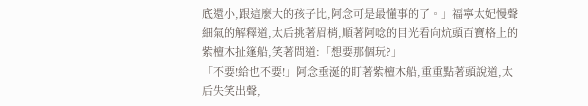底還小,跟這麼大的孩子比,阿念可是最懂事的了。」福寧太妃慢聲細氣的解釋道,太后挑著眉梢,順著阿唸的目光看向炕頭百寶格上的紫檀木扯篷船,笑著問道:「想要那個玩?」
「不要!給也不要!」阿念垂涎的盯著紫檀木船,重重點著頭說道,太后失笑出聲,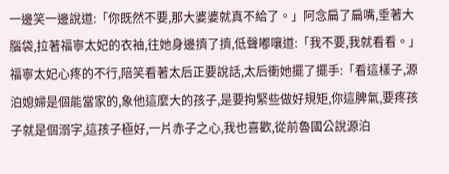一邊笑一邊說道:「你既然不要,那大婆婆就真不給了。」阿念扁了扁嘴,垂著大腦袋,拉著福寧太妃的衣袖,往她身邊擠了擠,低聲嘟嚷道:「我不要,我就看看。」
福寧太妃心疼的不行,陪笑看著太后正要說話,太后衝她擺了擺手:「看這樣子,源泊媳婦是個能當家的,象他這麼大的孩子,是要拘緊些做好規矩,你這脾氣,要疼孩子就是個溺字,這孩子極好,一片赤子之心,我也喜歡,從前魯國公說源泊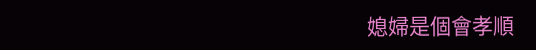媳婦是個會孝順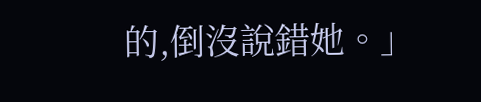的,倒沒說錯她。」